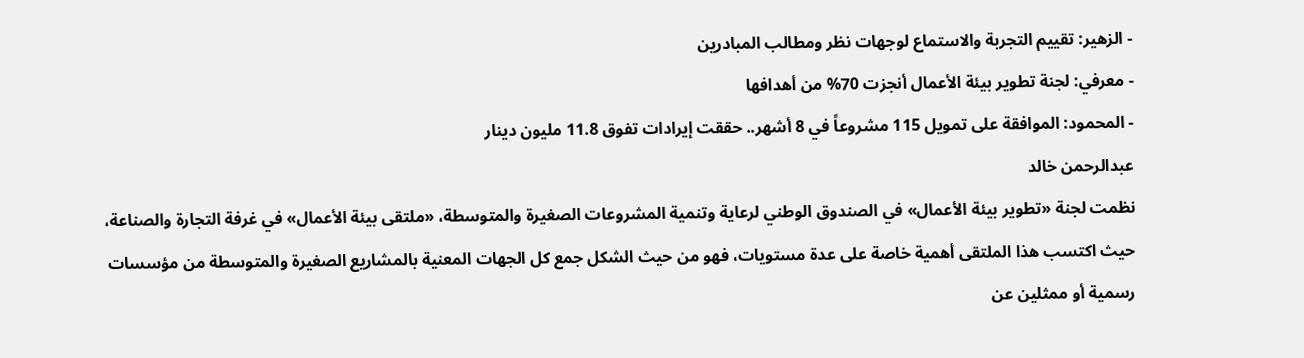- الزهير: تقييم التجربة والاستماع لوجهات نظر ومطالب المبادرين
- معرفي: لجنة تطوير بيئة الأعمال أنجزت 70% من أهدافها
- المحمود: الموافقة على تمويل 115 مشروعاً في 8 أشهر.. حققت إيرادات تفوق 11.8 مليون دينار
عبدالرحمن خالد
نظمت لجنة «تطوير بيئة الأعمال» في الصندوق الوطني لرعاية وتنمية المشروعات الصغيرة والمتوسطة، «ملتقى بيئة الأعمال» في غرفة التجارة والصناعة، حيث اكتسب هذا الملتقى أهمية خاصة على عدة مستويات، فهو من حيث الشكل جمع كل الجهات المعنية بالمشاريع الصغيرة والمتوسطة من مؤسسات رسمية أو ممثلين عن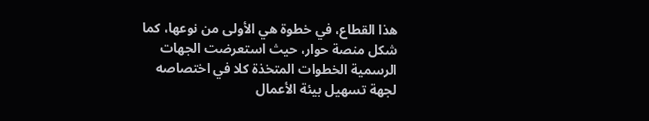هذا القطاع، في خطوة هي الأولى من نوعها، كما شكل منصة حوار، حيث استعرضت الجهات الرسمية الخطوات المتخذة كلا في اختصاصه لجهة تسهيل بيئة الأعمال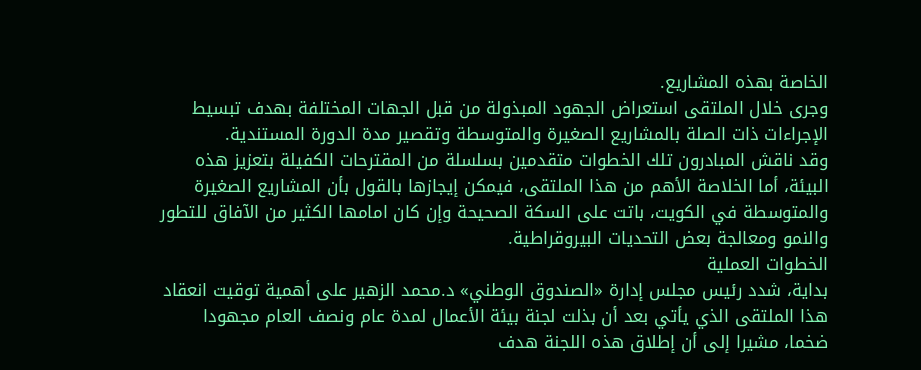الخاصة بهذه المشاريع.
وجرى خلال الملتقى استعراض الجهود المبذولة من قبل الجهات المختلفة بهدف تبسيط الإجراءات ذات الصلة بالمشاريع الصغيرة والمتوسطة وتقصير مدة الدورة المستندية.
وقد ناقش المبادرون تلك الخطوات متقدمين بسلسلة من المقترحات الكفيلة بتعزيز هذه البيئة، أما الخلاصة الأهم من هذا الملتقى، فيمكن إيجازها بالقول بأن المشاريع الصغيرة والمتوسطة في الكويت، باتت على السكة الصحيحة وإن كان امامها الكثير من الآفاق للتطور والنمو ومعالجة بعض التحديات البيروقراطية.
الخطوات العملية
بداية، شدد رئيس مجلس إدارة «الصندوق الوطني» د.محمد الزهير على أهمية توقيت انعقاد هذا الملتقى الذي يأتي بعد أن بذلت لجنة بيئة الأعمال لمدة عام ونصف العام مجهودا ضخما، مشيرا إلى أن إطلاق هذه اللجنة هدف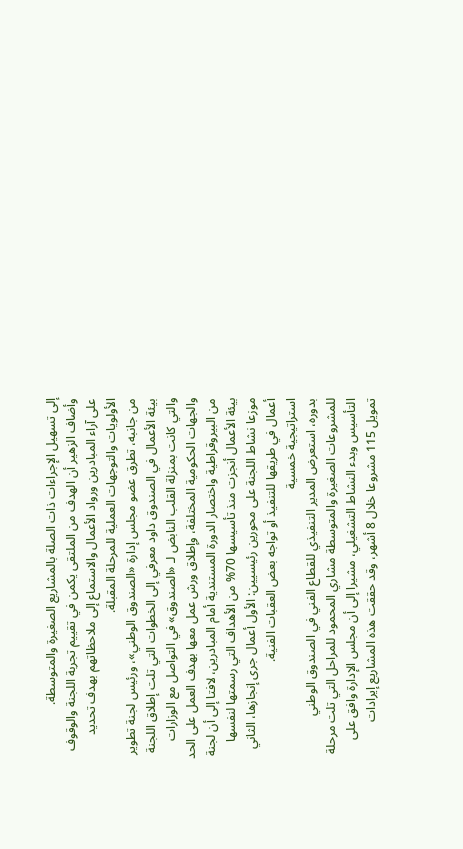إلى تسهيل الإجراءات ذات الصلة بالمشاريع الصغيرة والمتوسطة.
وأضاف الزهير أن الهدف من الملتقى يكمن في تقييم تجربة اللجنة والوقوف على آراء المبادرين ورواد الأعمال والاستماع إلى ملاحظاتهم بهدف تحديد الأولويات والتوجهات العملية للمرحلة المقبلة.
من جانبه، تطرق عضو مجلس إدارة «الصندوق الوطني»، ورئيس لجنة تطوير بيئة الأعمال في الصندوق داود معرفي إلى الخطوات التي تلت إطلاق اللجنة والتي كانت بمنزلة القلب النابض لـ «الصندوق» في التواصل مع الوزارات والجهات الحكومية المختلفة، وإطلاق ورش عمل معها بهدف العمل على الحد من البيروقراطية واختصار الدورة المستندية أمام المبادرين، لافتا إلى أن لجنة بيئة الأعمال أنجزت منذ تأسيسها 70% من الأهداف التي رسمتها لنفسها موزعا نشاط اللجنة على محورين رئيسيين: الأول أعمال جرى إنجازها، الثاني أعمال في طريقها للتنفيذ أو تواجه بعض العقبات الفنية.
استراتيجية خمسية
بدوره، استعرض المدير التنفيذي للقطاع الفني في الصندوق الوطني للمشروعات الصغيرة والمتوسطة مشاري المحمود للمراحل التي تلت مرحلة التأسيس وبدء النشاط التشغيلي، مشيرا إلى أن مجلس الإدارة وافق على تمويل 115 مشروعا خلال 8 أشهر، وقد حققت هذه المشاريع إيرادات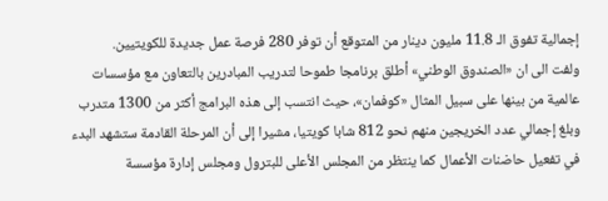إجمالية تفوق الـ 11.8 مليون دينار من المتوقع أن توفر 280 فرصة عمل جديدة للكويتيين.
ولفت الى ان «الصندوق الوطني» أطلق برنامجا طموحا لتدريب المبادرين بالتعاون مع مؤسسات عالمية من بينها على سبيل المثال «كوفمان»، حيث انتسب إلى هذه البرامج أكثر من 1300 متدرب وبلغ إجمالي عدد الخريجين منهم نحو 812 شابا كويتيا، مشيرا إلى أن المرحلة القادمة ستشهد البدء في تفعيل حاضنات الأعمال كما ينتظر من المجلس الأعلى للبترول ومجلس إدارة مؤسسة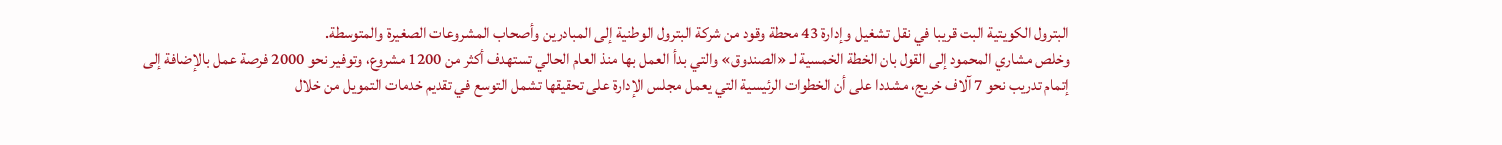البترول الكويتية البت قريبا في نقل تشغيل وإدارة 43 محطة وقود من شركة البترول الوطنية إلى المبادرين وأصحاب المشروعات الصغيرة والمتوسطة.
وخلص مشاري المحمود إلى القول بان الخطة الخمسية لـ «الصندوق» والتي بدأ العمل بها منذ العام الحالي تستهدف أكثر من 1200 مشروع، وتوفير نحو 2000 فرصة عمل بالإضافة إلى إتمام تدريب نحو 7 آلاف خريج، مشددا على أن الخطوات الرئيسية التي يعمل مجلس الإدارة على تحقيقها تشمل التوسع في تقديم خدمات التمويل من خلال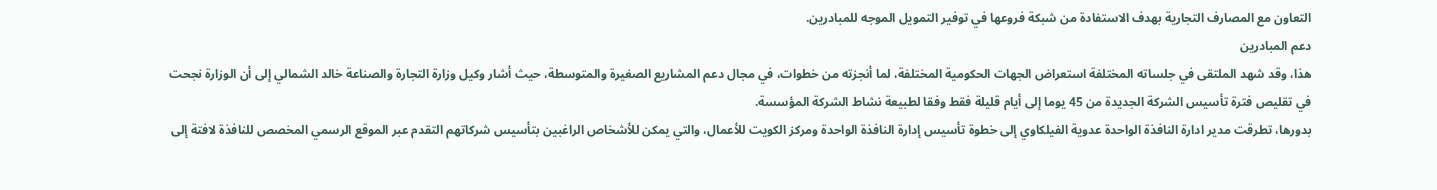التعاون مع المصارف التجارية بهدف الاستفادة من شبكة فروعها في توفير التمويل الموجه للمبادرين.
دعم المبادرين
هذا، وقد شهد الملتقى في جلساته المختلفة استعراض الجهات الحكومية المختلفة، لما أنجزته من خطوات، في مجال دعم المشاريع الصغيرة والمتوسطة، حيث أشار وكيل وزارة التجارة والصناعة خالد الشمالي إلى أن الوزارة نجحت في تقليص فترة تأسيس الشركة الجديدة من 45 يوما إلى أيام قليلة فقط وفقا لطبيعة نشاط الشركة المؤسسة.
بدورها، تطرقت مدير ادارة النافذة الواحدة عدوية الفيلكاوي إلى خطوة تأسيس إدارة النافذة الواحدة ومركز الكويت للأعمال، والتي يمكن للأشخاص الراغبين بتأسيس شركاتهم التقدم عبر الموقع الرسمي المخصص للنافذة لافتة إلى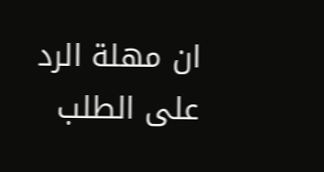ان مهلة الرد على الطلب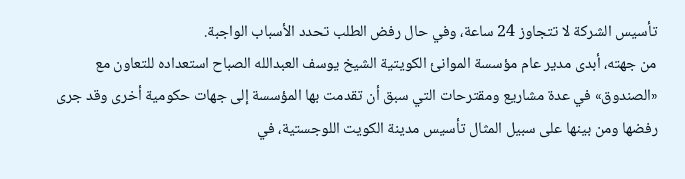تأسيس الشركة لا تتجاوز 24 ساعة، وفي حال رفض الطلب تحدد الأسباب الواجبة.
من جهته، أبدى مدير عام مؤسسة الموانئ الكويتية الشيخ يوسف العبدالله الصباح استعداده للتعاون مع «الصندوق» في عدة مشاريع ومقترحات التي سبق أن تقدمت بها المؤسسة إلى جهات حكومية أخرى وقد جرى رفضها ومن بينها على سبيل المثال تأسيس مدينة الكويت اللوجستية، في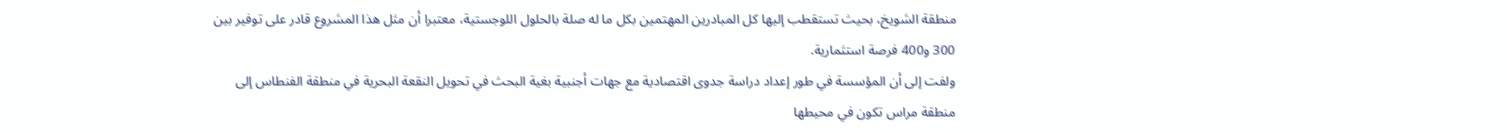منطقة الشويخ، بحيث تستقطب إليها كل المبادرين المهتمين بكل ما له صلة بالحلول اللوجستية، معتبرا أن مثل هذا المشروع قادر على توفير بين 300 و400 فرصة استثمارية.
ولفت إلى أن المؤسسة في طور إعداد دراسة جدوى اقتصادية مع جهات أجنبية بغية البحث في تحويل النقعة البحرية في منطقة الفنطاس إلى منطقة مراس تكون في محيطها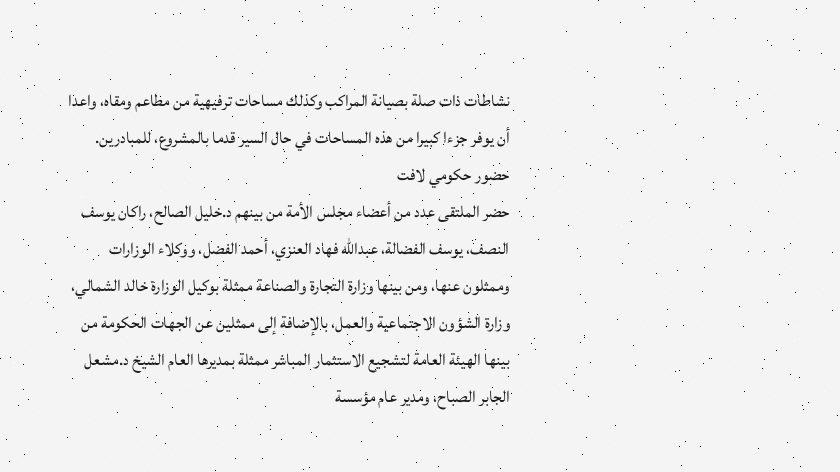نشاطات ذات صلة بصيانة المراكب وكذلك مساحات ترفيهية من مطاعم ومقاه، واعدا أن يوفر جزءا كبيرا من هذه المساحات في حال السير قدما بالمشروع، للمبادرين.
حضور حكومي لافت
حضر الملتقى عدد من أعضاء مجلس الأمة من بينهم د.خليل الصالح، راكان يوسف النصف، يوسف الفضالة، عبدالله فهاد العنزي، أحمد الفضل، ووكلاء الوزارات وممثلون عنها، ومن بينها وزارة التجارة والصناعة ممثلة بوكيل الوزارة خالد الشمالي، وزارة الشؤون الاجتماعية والعمل، بالإضافة إلى ممثلين عن الجهات الحكومة من بينها الهيئة العامة لتشجيع الاستثمار المباشر ممثلة بمديرها العام الشيخ د.مشعل الجابر الصباح، ومدير عام مؤسسة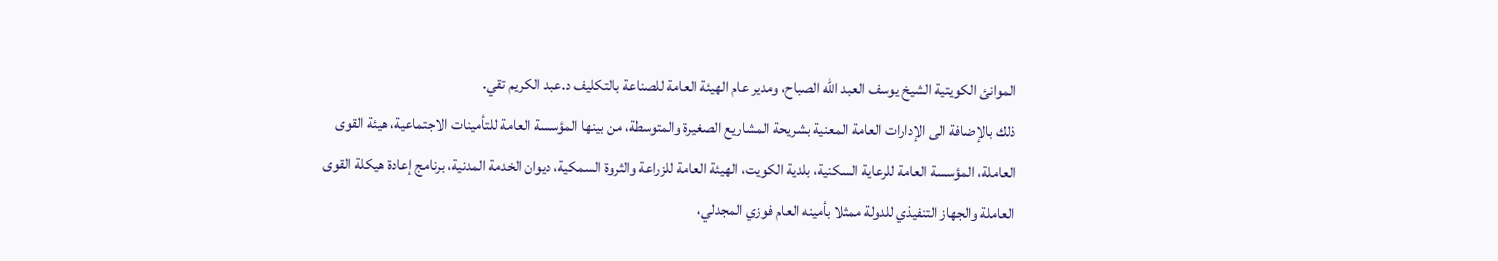الموانئ الكويتية الشيخ يوسف العبد الله الصباح، ومدير عام الهيئة العامة للصناعة بالتكليف د.عبد الكريم تقي.
ذلك بالإضافة الى الإدارات العامة المعنية بشريحة المشاريع الصغيرة والمتوسطة، من بينها المؤسسة العامة للتأمينات الاجتماعية، هيئة القوى العاملة، المؤسسة العامة للرعاية السكنية، بلدية الكويت، الهيئة العامة للزراعة والثروة السمكية، ديوان الخدمة المدنية، برنامج إعادة هيكلة القوى العاملة والجهاز التنفيذي للدولة ممثلا بأمينه العام فوزي المجدلي،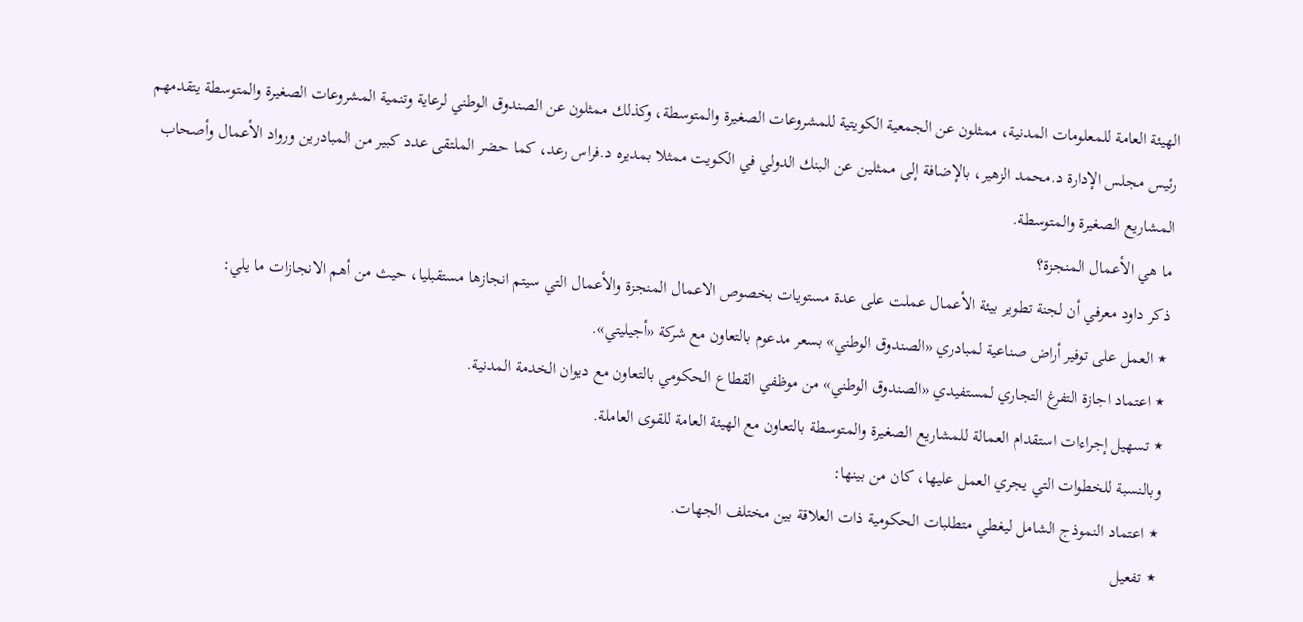الهيئة العامة للمعلومات المدنية، ممثلون عن الجمعية الكويتية للمشروعات الصغيرة والمتوسطة، وكذلك ممثلون عن الصندوق الوطني لرعاية وتنمية المشروعات الصغيرة والمتوسطة يتقدمهم رئيس مجلس الإدارة د.محمد الزهير، بالإضافة إلى ممثلين عن البنك الدولي في الكويت ممثلا بمديره د.فراس رعد، كما حضر الملتقى عدد كبير من المبادرين ورواد الأعمال وأصحاب المشاريع الصغيرة والمتوسطة.
ما هي الأعمال المنجزة؟
ذكر داود معرفي أن لجنة تطوير بيئة الأعمال عملت على عدة مستويات بخصوص الاعمال المنجزة والأعمال التي سيتم انجازها مستقبليا، حيث من أهم الانجازات ما يلي:
٭ العمل على توفير أراض صناعية لمبادري «الصندوق الوطني» بسعر مدعوم بالتعاون مع شركة «أجيليتي».
٭ اعتماد اجازة التفرغ التجاري لمستفيدي «الصندوق الوطني» من موظفي القطاع الحكومي بالتعاون مع ديوان الخدمة المدنية.
٭ تسهيل إجراءات استقدام العمالة للمشاريع الصغيرة والمتوسطة بالتعاون مع الهيئة العامة للقوى العاملة.
وبالنسبة للخطوات التي يجري العمل عليها، كان من بينها:
٭ اعتماد النموذج الشامل ليغطي متطلبات الحكومية ذات العلاقة بين مختلف الجهات.
٭ تفعيل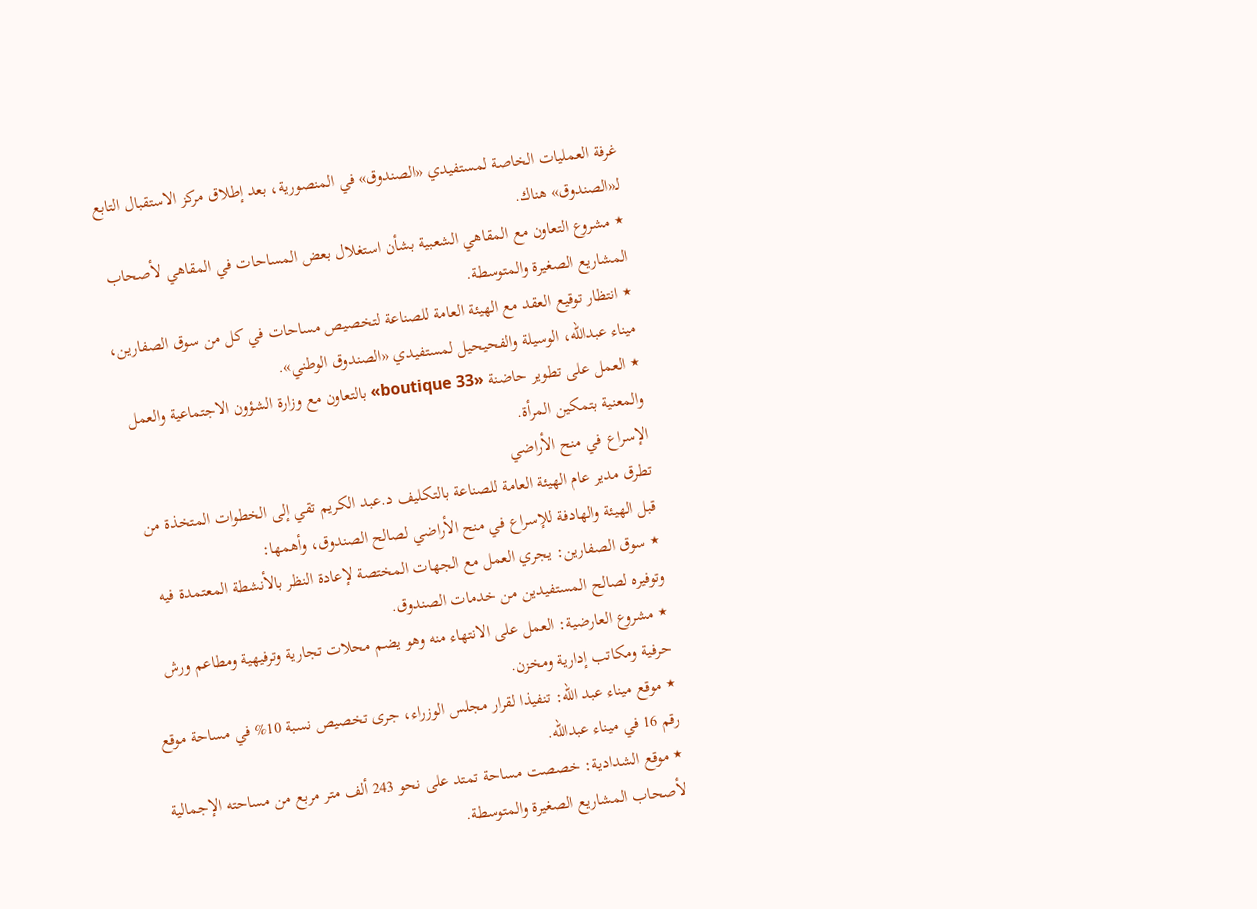غرفة العمليات الخاصة لمستفيدي «الصندوق» في المنصورية، بعد إطلاق مركز الاستقبال التابع لـ«الصندوق» هناك.
٭ مشروع التعاون مع المقاهي الشعبية بشأن استغلال بعض المساحات في المقاهي لأصحاب المشاريع الصغيرة والمتوسطة.
٭ انتظار توقيع العقد مع الهيئة العامة للصناعة لتخصيص مساحات في كل من سوق الصفارين، ميناء عبدالله، الوسيلة والفحيحيل لمستفيدي «الصندوق الوطني».
٭ العمل على تطوير حاضنة «boutique 33» بالتعاون مع وزارة الشؤون الاجتماعية والعمل والمعنية بتمكين المرأة.
الإسراع في منح الأراضي
تطرق مدير عام الهيئة العامة للصناعة بالتكليف د.عبد الكريم تقي إلى الخطوات المتخذة من قبل الهيئة والهادفة للإسراع في منح الأراضي لصالح الصندوق، وأهمها:
٭ سوق الصفارين: يجري العمل مع الجهات المختصة لإعادة النظر بالأنشطة المعتمدة فيه وتوفيره لصالح المستفيدين من خدمات الصندوق.
٭ مشروع العارضية: العمل على الانتهاء منه وهو يضم محلات تجارية وترفيهية ومطاعم ورش حرفية ومكاتب إدارية ومخزن.
٭ موقع ميناء عبد الله: تنفيذا لقرار مجلس الوزراء، جرى تخصيص نسبة 10% في مساحة موقع رقم 16 في ميناء عبدالله.
٭ موقع الشدادية: خصصت مساحة تمتد على نحو 243 ألف متر مربع من مساحته الإجمالية لأصحاب المشاريع الصغيرة والمتوسطة.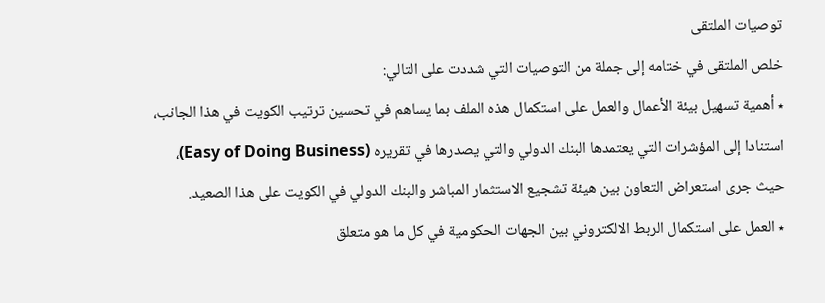توصيات الملتقى
خلص الملتقى في ختامه إلى جملة من التوصيات التي شددت على التالي:
٭ أهمية تسهيل بيئة الأعمال والعمل على استكمال هذه الملف بما يساهم في تحسين ترتيب الكويت في هذا الجانب، استنادا إلى المؤشرات التي يعتمدها البنك الدولي والتي يصدرها في تقريره (Easy of Doing Business)، حيث جرى استعراض التعاون بين هيئة تشجيع الاستثمار المباشر والبنك الدولي في الكويت على هذا الصعيد.
٭ العمل على استكمال الربط الالكتروني بين الجهات الحكومية في كل ما هو متعلق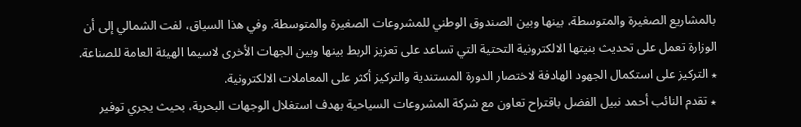بالمشاريع الصغيرة والمتوسطة، بينها وبين الصندوق الوطني للمشروعات الصغيرة والمتوسطة. وفي هذا السياق، لفت الشمالي إلى أن الوزارة تعمل على تحديث بنيتها الالكترونية التحتية التي تساعد على تعزيز الربط بينها وبين الجهات الأخرى لاسيما الهيئة العامة للصناعة.
٭ التركيز على استكمال الجهود الهادفة لاختصار الدورة المستندية والتركيز أكثر على المعاملات الالكترونية.
٭ تقدم النائب أحمد نبيل الفضل باقتراح تعاون مع شركة المشروعات السياحية بهدف استغلال الوجهات البحرية، بحيث يجري توفير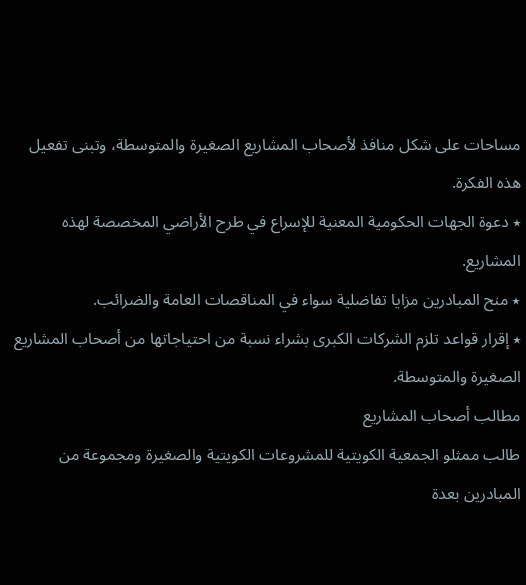مساحات على شكل منافذ لأصحاب المشاريع الصغيرة والمتوسطة، وتبنى تفعيل هذه الفكرة.
٭ دعوة الجهات الحكومية المعنية للإسراع في طرح الأراضي المخصصة لهذه المشاريع.
٭ منح المبادرين مزايا تفاضلية سواء في المناقصات العامة والضرائب.
٭ إقرار قواعد تلزم الشركات الكبرى بشراء نسبة من احتياجاتها من أصحاب المشاريع الصغيرة والمتوسطة.
مطالب أصحاب المشاريع
طالب ممثلو الجمعية الكويتية للمشروعات الكويتية والصغيرة ومجموعة من المبادرين بعدة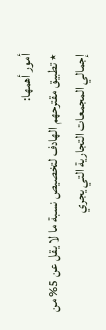أمور أهمها:
٭ تطبيق مقترحهم الهادف لتخصيص نسبة ما لا يقل عن 5% من إجمالي المجمعات التجارية التي يجري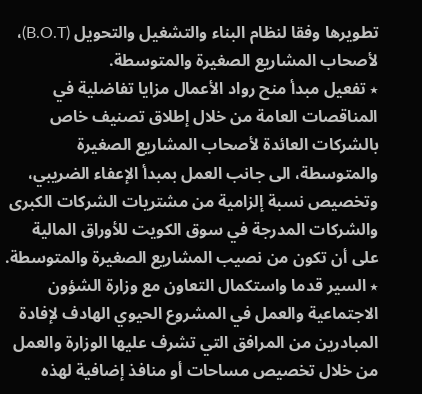تطويرها وفقا لنظام البناء والتشغيل والتحويل (B.O.T)، لأصحاب المشاريع الصغيرة والمتوسطة.
٭ تفعيل مبدأ منح رواد الأعمال مزايا تفاضلية في المناقصات العامة من خلال إطلاق تصنيف خاص بالشركات العائدة لأصحاب المشاريع الصغيرة والمتوسطة، الى جانب العمل بمبدأ الإعفاء الضريبي، وتخصيص نسبة إلزامية من مشتريات الشركات الكبرى والشركات المدرجة في سوق الكويت للأوراق المالية على أن تكون من نصيب المشاريع الصغيرة والمتوسطة.
٭ السير قدما واستكمال التعاون مع وزارة الشؤون الاجتماعية والعمل في المشروع الحيوي الهادف لإفادة المبادرين من المرافق التي تشرف عليها الوزارة والعمل من خلال تخصيص مساحات أو منافذ إضافية لهذه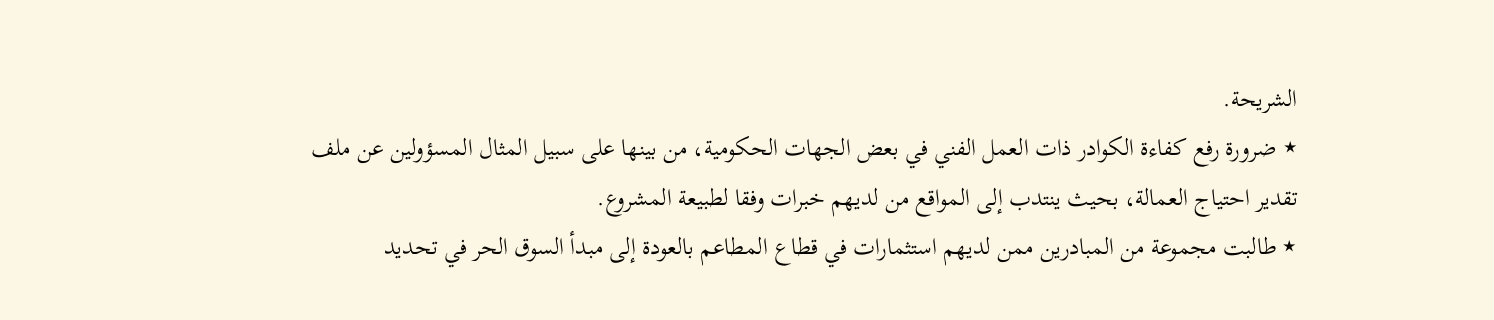الشريحة.
٭ ضرورة رفع كفاءة الكوادر ذات العمل الفني في بعض الجهات الحكومية، من بينها على سبيل المثال المسؤولين عن ملف تقدير احتياج العمالة، بحيث ينتدب إلى المواقع من لديهم خبرات وفقا لطبيعة المشروع.
٭ طالبت مجموعة من المبادرين ممن لديهم استثمارات في قطاع المطاعم بالعودة إلى مبدأ السوق الحر في تحديد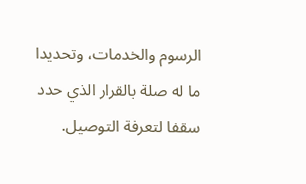الرسوم والخدمات، وتحديدا ما له صلة بالقرار الذي حدد سقفا لتعرفة التوصيل.